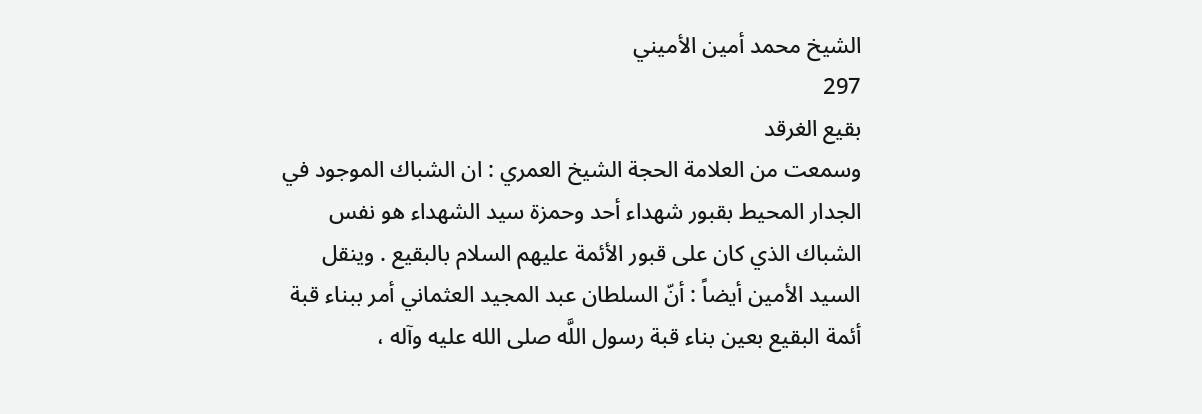الشيخ محمد أمين الأميني
297
بقيع الغرقد
وسمعت من العلامة الحجة الشيخ العمري : ان الشباك الموجود في الجدار المحيط بقبور شهداء أحد وحمزة سيد الشهداء هو نفس الشباك الذي كان على قبور الأئمة عليهم السلام بالبقيع . وينقل السيد الأمين أيضاً : أنّ السلطان عبد المجيد العثماني أمر ببناء قبة أئمة البقيع بعين بناء قبة رسول اللَّه صلى الله عليه وآله ،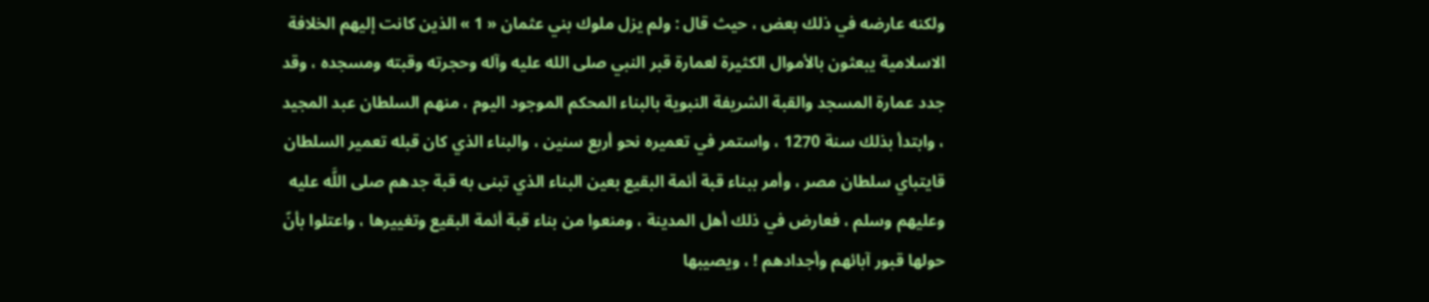ولكنه عارضه في ذلك بعض ، حيث قال : ولم يزل ملوك بني عثمان « 1 » الذين كانت إليهم الخلافة الاسلامية يبعثون بالأموال الكثيرة لعمارة قبر النبي صلى الله عليه وآله وحجرته وقبته ومسجده ، وقد جدد عمارة المسجد والقبة الشريفة النبوية بالبناء المحكم الموجود اليوم ، منهم السلطان عبد المجيد ، وابتدأ بذلك سنة 1270 ، واستمر في تعميره نحو أربع سنين ، والبناء الذي كان قبله تعمير السلطان قايتباي سلطان مصر ، وأمر ببناء قبة أئمة البقيع بعين البناء الذي تبنى به قبة جدهم صلى اللَّه عليه وعليهم وسلم ، فعارض في ذلك أهل المدينة ، ومنعوا من بناء قبة أئمة البقيع وتغييرها ، واعتلوا بأنّ حولها قبور آبائهم وأجدادهم ! ، ويصيبها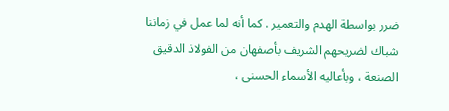ضرر بواسطة الهدم والتعمير . كما أنه لما عمل في زماننا شباك لضريحهم الشريف بأصفهان من الفولاذ الدقيق الصنعة ، وبأعاليه الأسماء الحسنى ،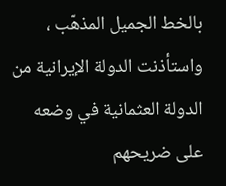بالخط الجميل المذهّب ، واستأذنت الدولة الإيرانية من الدولة العثمانية في وضعه على ضريحهم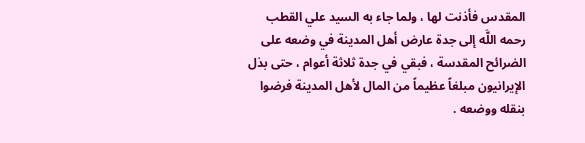المقدس فأذنت لها ، ولما جاء به السيد علي القطب رحمه اللَّه إلى جدة عارض أهل المدينة في وضعه على الضرائح المقدسة ، فبقي في جدة ثلاثة أعوام ، حتى بذل الإيرانيون مبلغاً عظيماً من المال لأهل المدينة فرضوا بنقله ووضعه .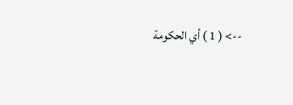--> ( 1 ) أي الحكومة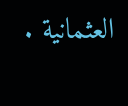العثمانية .